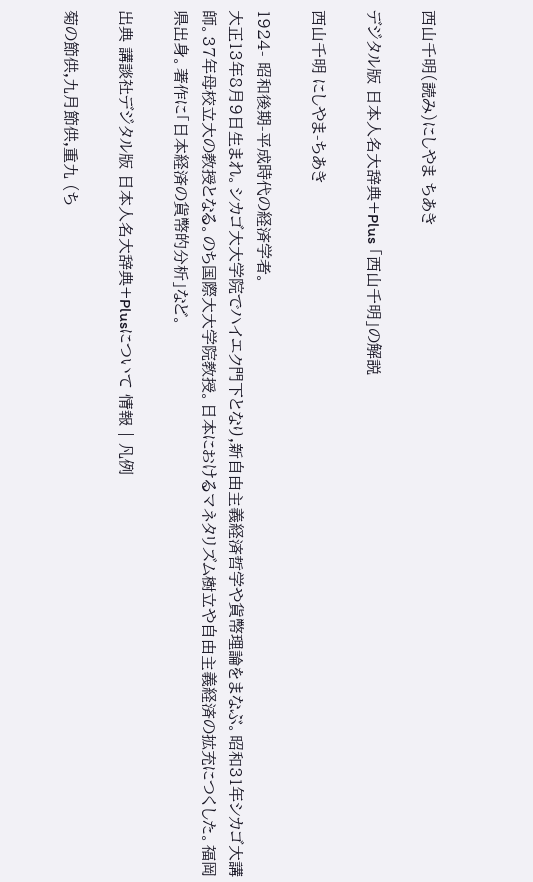西山千明(読み)にしやま ちあき

デジタル版 日本人名大辞典+Plus 「西山千明」の解説

西山千明 にしやま-ちあき

1924- 昭和後期-平成時代の経済学者。
大正13年8月9日生まれ。シカゴ大大学院でハイエク門下となり,新自由主義経済哲学や貨幣理論をまなぶ。昭和31年シカゴ大講師。37年母校立大の教授となる。のち国際大大学院教授。日本におけるマネタリズム樹立や自由主義経済の拡充につくした。福岡県出身。著作に「日本経済の貨幣的分析」など。

出典 講談社デジタル版 日本人名大辞典+Plusについて 情報 | 凡例

菊の節供,九月節供,重九 (ち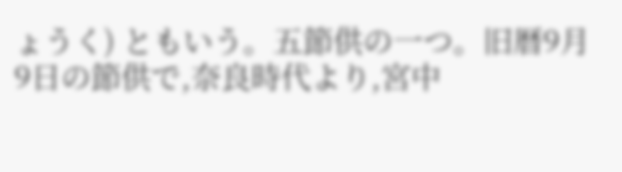ょうく) ともいう。五節供の一つ。旧暦9月9日の節供で,奈良時代より,宮中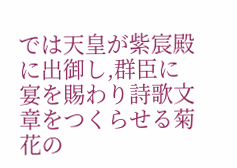では天皇が紫宸殿に出御し,群臣に宴を賜わり詩歌文章をつくらせる菊花の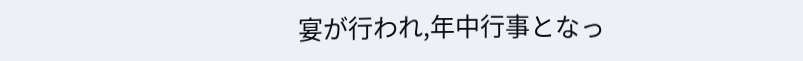宴が行われ,年中行事となっ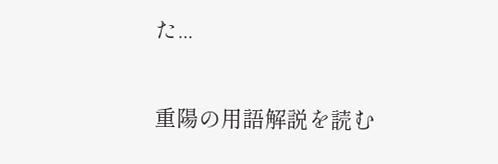た...

重陽の用語解説を読む